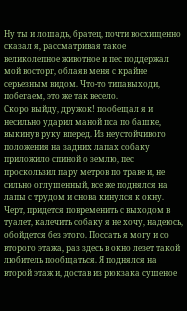Ну ты и лошадь, братец, почти восхищенно сказал я, рассматривая такое великолепное животное и пес поддержал мой восторг, облаяв меня с крайне серьезным видом. Что-то типавыходи, побегаем, это же так весело.
Скоро выйду, дружок! пообещал я и несильно ударил маной пса по башке, выкинув руку вперед. Из неустойчивого положения на задних лапах собаку приложило спиной о землю, пес проскользил пару метров по траве и, не сильно оглушенный, все же поднялся на лапы с трудом и снова кинулся к окну.
Черт, придется повременить с выходом в туалет, калечить собаку я не хочу, надеюсь, обойдется без этого. Поссать я могу и со второго этажа, раз здесь в окно лезет такой любитель пообщаться. Я поднялся на второй этаж и, достав из рюкзака сушеное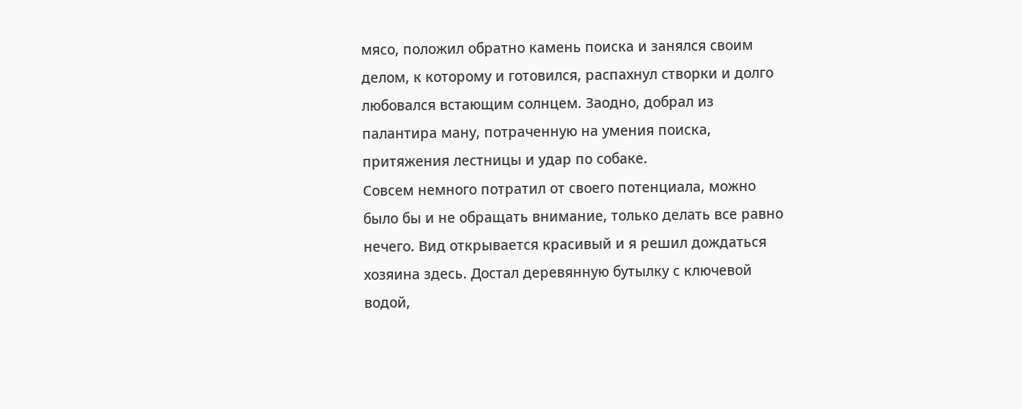мясо, положил обратно камень поиска и занялся своим делом, к которому и готовился, распахнул створки и долго любовался встающим солнцем. Заодно, добрал из палантира ману, потраченную на умения поиска, притяжения лестницы и удар по собаке.
Совсем немного потратил от своего потенциала, можно было бы и не обращать внимание, только делать все равно нечего. Вид открывается красивый и я решил дождаться хозяина здесь. Достал деревянную бутылку с ключевой водой,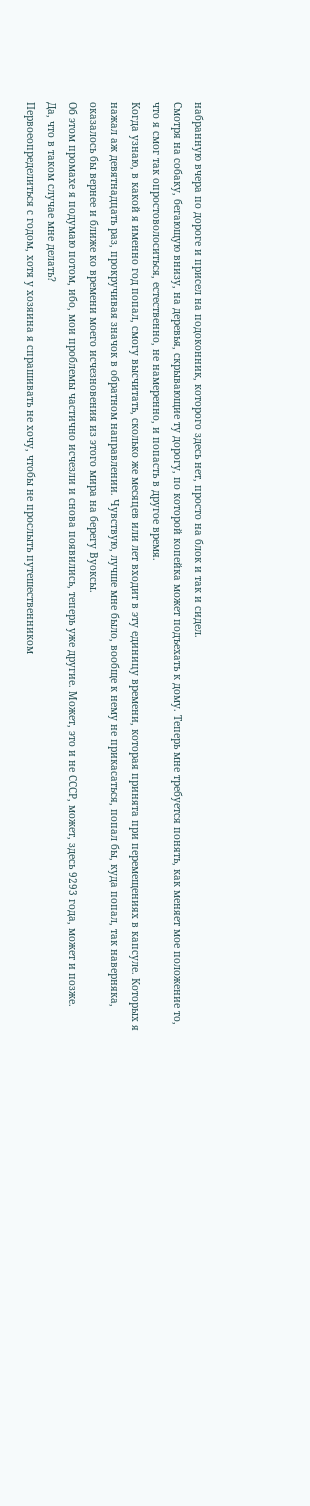набранную вчера по дороге и присел на подоконник, которого здесь нет, просто на блок и так и сидел.
Смотря на собаку, бегающую внизу, на деревья, скрывающие ту дорогу, по которой копейка может подъехать к дому. Теперь мне требуется понять, как меняет мое положение то, что я смог так опростоволоситься, естественно, не намеренно, и попасть в другое время.
Когда узнаю, в какой я именно год попал, смогу высчитать, сколько же месяцев или лет входит в эту единицу времени, которая принята при перемещениях в капсуле. Которых я нажал аж девятнадцать раз, прокручивая значок в обратном направлении. Чувствую, лучше мне было, вообще к нему не прикасаться, попал бы, куда попал, так наверняка, оказалось бы вернее и ближе ко времени моего исчезновения из этого мира на берегу Вуоксы.
Об этом промахе я подумаю потом, ибо, мои проблемы частично исчезли и снова появились, теперь уже другие. Может, это и не СССР, может, здесь 9293 года, может и позже.
Да, что в таком случае мне делать?
Первоеопределиться с годом, хотя у хозяина я спрашивать не хочу, чтобы не прослыть путешественником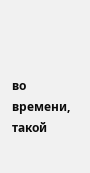во времени, такой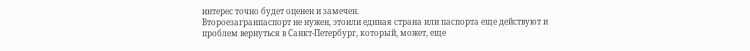интерес точно будет оценен и замечен.
Второезагранпаспорт не нужен, этоили единая страна или паспорта еще действуют и проблем вернуться в Санкт-Петербург, который, может, еще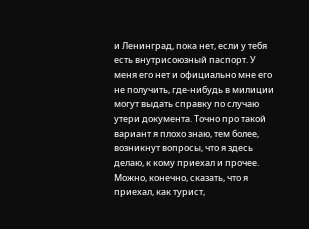и Ленинград, пока нет, если у тебя есть внутрисоюзный паспорт. У меня его нет и официально мне его не получить, где-нибудь в милиции могут выдать справку по случаю утери документа. Точно про такой вариант я плохо знаю, тем более, возникнут вопросы, что я здесь делаю, к кому приехал и прочее.
Можно, конечно, сказать, что я приехал, как турист,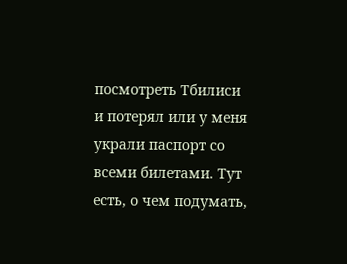посмотреть Тбилиси и потерял или у меня украли паспорт со всеми билетами. Тут есть, о чем подумать,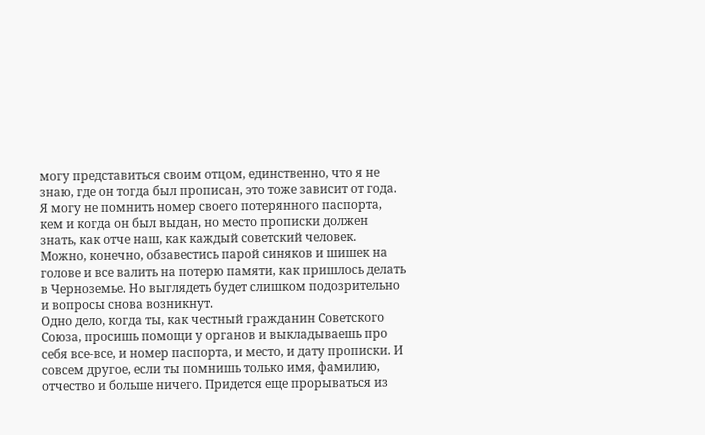могу представиться своим отцом, единственно, что я не знаю, где он тогда был прописан, это тоже зависит от года. Я могу не помнить номер своего потерянного паспорта, кем и когда он был выдан, но место прописки должен знать, как отче наш, как каждый советский человек.
Можно, конечно, обзавестись парой синяков и шишек на голове и все валить на потерю памяти, как пришлось делать в Черноземье. Но выглядеть будет слишком подозрительно и вопросы снова возникнут.
Одно дело, когда ты, как честный гражданин Советского Союза, просишь помощи у органов и выкладываешь про себя все-все, и номер паспорта, и место, и дату прописки. И совсем другое, если ты помнишь только имя, фамилию, отчество и больше ничего. Придется еще прорываться из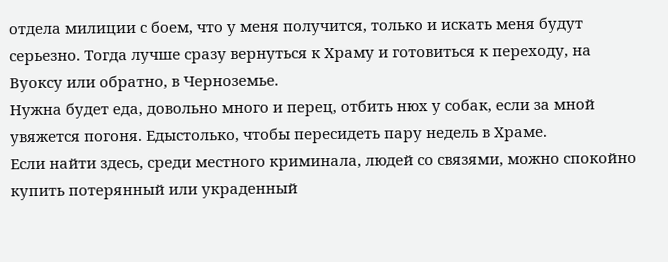отдела милиции с боем, что у меня получится, только и искать меня будут серьезно. Тогда лучше сразу вернуться к Храму и готовиться к переходу, на Вуоксу или обратно, в Черноземье.
Нужна будет еда, довольно много и перец, отбить нюх у собак, если за мной увяжется погоня. Едыстолько, чтобы пересидеть пару недель в Храме.
Если найти здесь, среди местного криминала, людей со связями, можно спокойно купить потерянный или украденный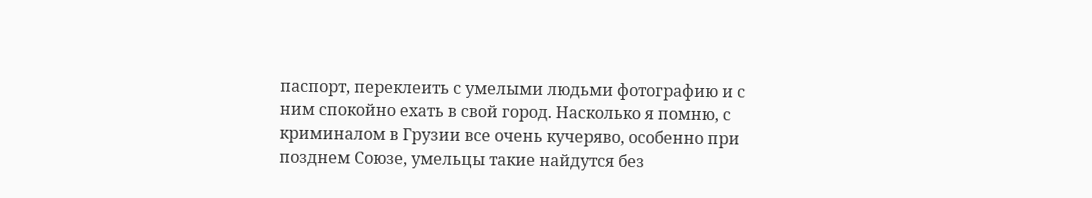паспорт, переклеить с умелыми людьми фотографию и с ним спокойно ехать в свой город. Насколько я помню, с криминалом в Грузии все очень кучеряво, особенно при позднем Союзе, умельцы такие найдутся без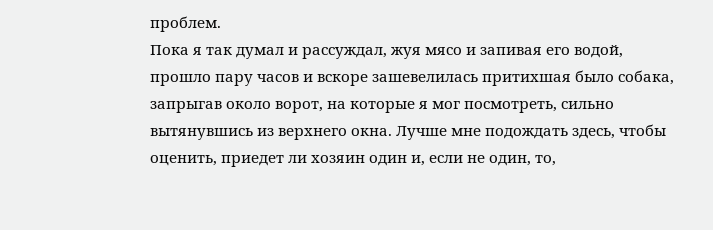проблем.
Пока я так думал и рассуждал, жуя мясо и запивая его водой, прошло пару часов и вскоре зашевелилась притихшая было собака, запрыгав около ворот, на которые я мог посмотреть, сильно вытянувшись из верхнего окна. Лучше мне подождать здесь, чтобы оценить, приедет ли хозяин один и, если не один, то,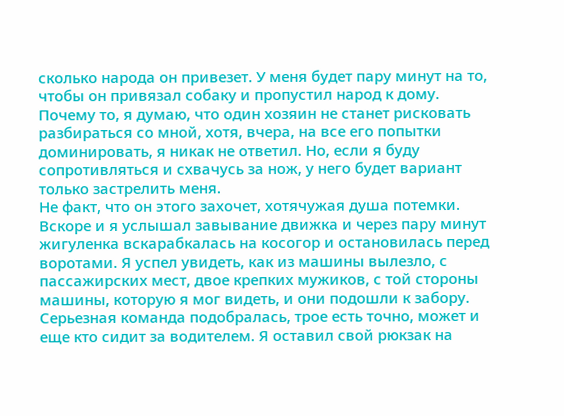сколько народа он привезет. У меня будет пару минут на то, чтобы он привязал собаку и пропустил народ к дому.
Почему то, я думаю, что один хозяин не станет рисковать разбираться со мной, хотя, вчера, на все его попытки доминировать, я никак не ответил. Но, если я буду сопротивляться и схвачусь за нож, у него будет вариант только застрелить меня.
Не факт, что он этого захочет, хотячужая душа потемки.
Вскоре и я услышал завывание движка и через пару минут жигуленка вскарабкалась на косогор и остановилась перед воротами. Я успел увидеть, как из машины вылезло, с пассажирских мест, двое крепких мужиков, с той стороны машины, которую я мог видеть, и они подошли к забору.
Серьезная команда подобралась, трое есть точно, может и еще кто сидит за водителем. Я оставил свой рюкзак на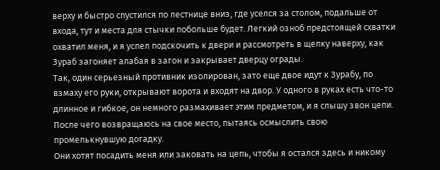верху и быстро спустился по лестнице вниз, где уселся за столом, подальше от входа, тут и места для стычки побольше будет. Легкий озноб предстоящей схватки охватил меня, и я успел подскочить к двери и рассмотреть в щелку наверху, как Зураб загоняет алабая в загон и закрывает дверцу ограды.
Так, один серьезный противник изолирован, зато еще двое идут к Зурабу, по взмаху его руки, открывают ворота и входят на двор. У одного в руках есть что-то длинное и гибкое, он немного размахивает этим предметом, и я слышу звон цепи. После чего возвращаюсь на свое место, пытаясь осмыслить свою промелькнувшую догадку.
Они хотят посадить меня или заковать на цепь, чтобы я остался здесь и никому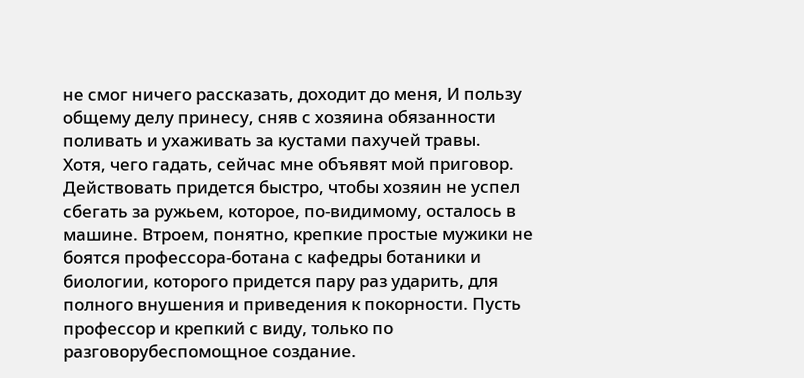не смог ничего рассказать, доходит до меня, И пользу общему делу принесу, сняв с хозяина обязанности поливать и ухаживать за кустами пахучей травы.
Хотя, чего гадать, сейчас мне объявят мой приговор.
Действовать придется быстро, чтобы хозяин не успел сбегать за ружьем, которое, по-видимому, осталось в машине. Втроем, понятно, крепкие простые мужики не боятся профессора-ботана с кафедры ботаники и биологии, которого придется пару раз ударить, для полного внушения и приведения к покорности. Пусть профессор и крепкий с виду, только по разговорубеспомощное создание.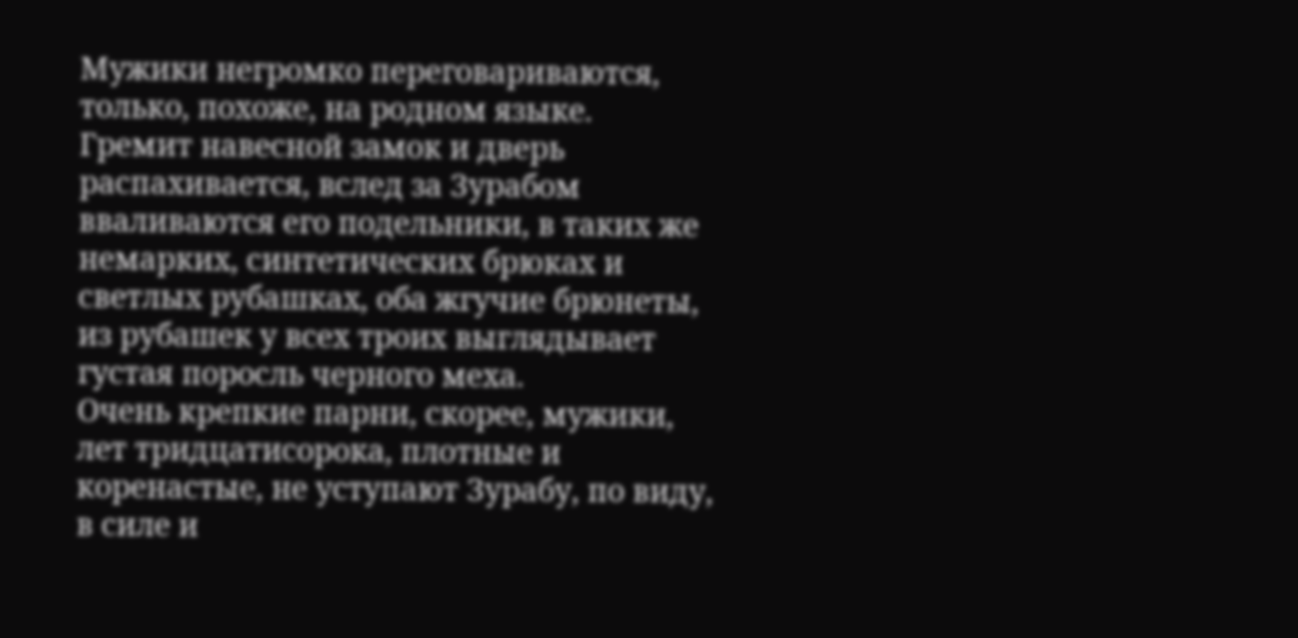Мужики негромко переговариваются, только, похоже, на родном языке.
Гремит навесной замок и дверь распахивается, вслед за Зурабом вваливаются его подельники, в таких же немарких, синтетических брюках и светлых рубашках, оба жгучие брюнеты, из рубашек у всех троих выглядывает густая поросль черного меха.
Очень крепкие парни, скорее, мужики, лет тридцатисорока, плотные и коренастые, не уступают Зурабу, по виду, в силе и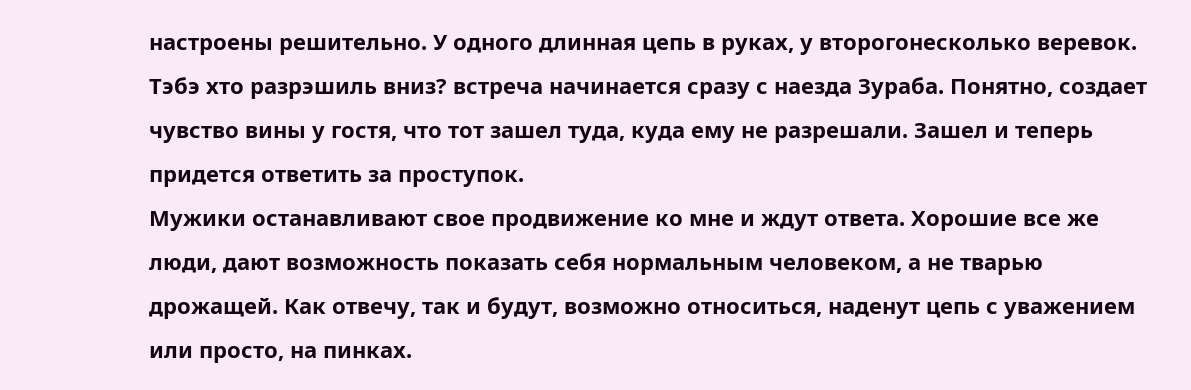настроены решительно. У одного длинная цепь в руках, у второгонесколько веревок.
Тэбэ хто разрэшиль вниз? встреча начинается сразу с наезда Зураба. Понятно, создает чувство вины у гостя, что тот зашел туда, куда ему не разрешали. Зашел и теперь придется ответить за проступок.
Мужики останавливают свое продвижение ко мне и ждут ответа. Хорошие все же люди, дают возможность показать себя нормальным человеком, а не тварью дрожащей. Как отвечу, так и будут, возможно относиться, наденут цепь с уважением или просто, на пинках.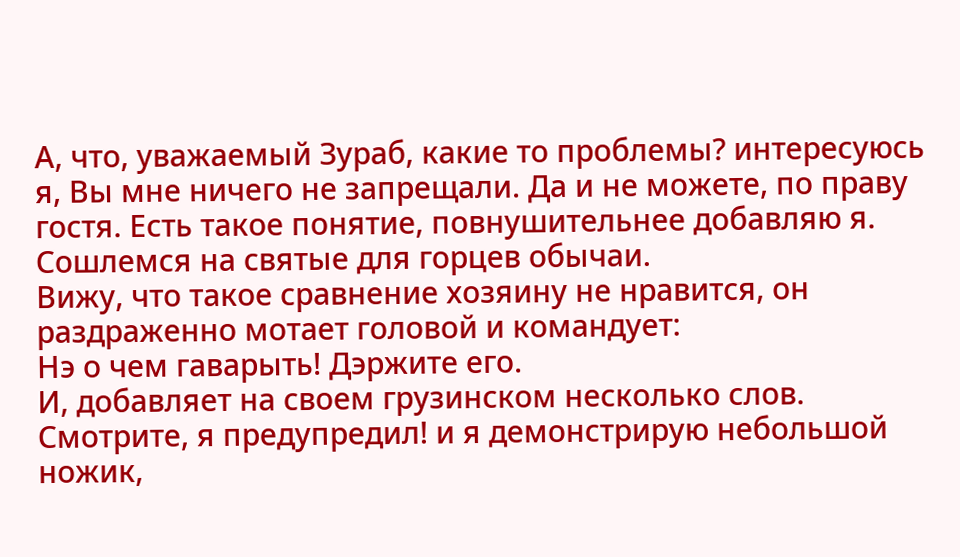А, что, уважаемый Зураб, какие то проблемы? интересуюсь я, Вы мне ничего не запрещали. Да и не можете, по праву гостя. Есть такое понятие, повнушительнее добавляю я.
Сошлемся на святые для горцев обычаи.
Вижу, что такое сравнение хозяину не нравится, он раздраженно мотает головой и командует:
Нэ о чем гаварыть! Дэржите его.
И, добавляет на своем грузинском несколько слов.
Смотрите, я предупредил! и я демонстрирую небольшой ножик,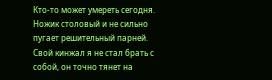Кто-то может умереть сегодня.
Ножик столовый и не сильно пугает решительный парней. Свой кинжал я не стал брать с собой, он точно тянет на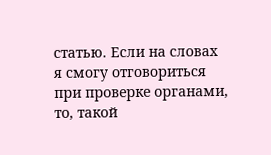статью. Если на словах я смогу отговориться при проверке органами, то, такой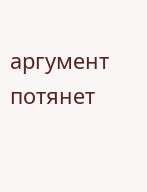аргумент потянет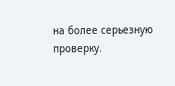на более серьезную проверку.